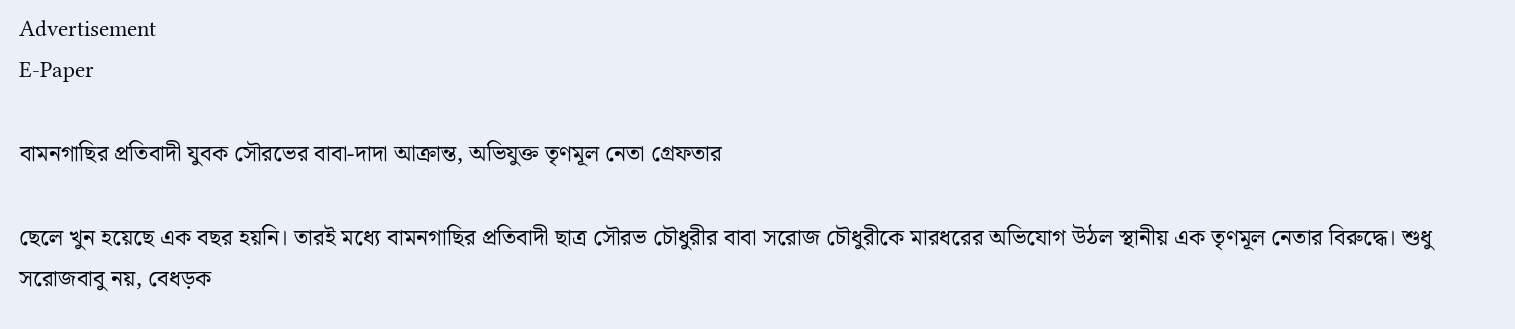Advertisement
E-Paper

বামনগাছির প্রতিবাদী যুবক সৌরভের বাবা-দাদা আক্রান্ত, অভিযুক্ত তৃণমূল নেতা গ্রেফতার

ছেলে খুন হয়েছে এক বছর হয়নি। তারই মধ্যে বামনগাছির প্রতিবাদী ছাত্র সৌরভ চৌধুরীর বাবা সরোজ চৌধুরীকে মারধরের অভিযোগ উঠল স্থানীয় এক তৃণমূল নেতার বিরুদ্ধে। শুধু সরোজবাবু নয়, বেধড়ক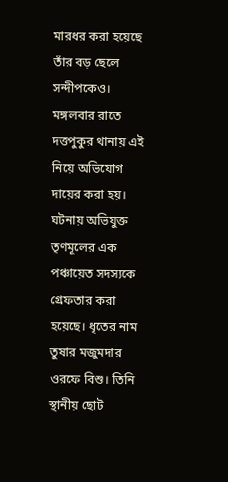মারধর করা হয়েছে তাঁর বড় ছেলে সন্দীপকেও। মঙ্গলবার রাতে দত্তপুকুর থানায় এই নিয়ে অভিযোগ দায়ের করা হয়। ঘটনায় অভিযুক্ত তৃণমূলের এক পঞ্চায়েত সদস্যকে গ্রেফতার করা হয়েছে। ধৃতের নাম তুষার মজুমদার ওরফে বিশু। তিনি স্থানীয় ছোট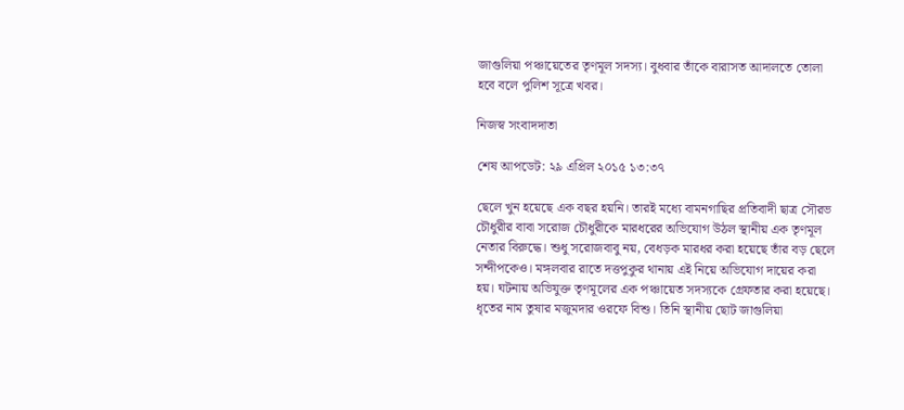জাগুলিয়া পঞ্চায়েতের তৃণমূল সদস্য। বুধবার তাঁকে বারাসত আদালতে তোলা হবে বলে পুলিশ সূত্রে খবর।

নিজস্ব সংবাদদাতা

শেষ আপডেট: ২৯ এপ্রিল ২০১৫ ১৩:৩৭

ছেলে খুন হয়েছে এক বছর হয়নি। তারই মধ্যে বামনগাছির প্রতিবাদী ছাত্র সৌরভ চৌধুরীর বাবা সরোজ চৌধুরীকে মারধরের অভিযোগ উঠল স্থানীয় এক তৃণমূল নেতার বিরুদ্ধে। শুধু সরোজবাবু নয়, বেধড়ক মারধর করা হয়েছে তাঁর বড় ছেলে সন্দীপকেও। মঙ্গলবার রাতে দত্তপুকুর থানায় এই নিয়ে অভিযোগ দায়ের করা হয়। ঘটনায় অভিযুক্ত তৃণমূলের এক পঞ্চায়েত সদস্যকে গ্রেফতার করা হয়েছে। ধৃতের নাম তুষার মজুমদার ওরফে বিশু। তিনি স্থানীয় ছোট জাগুলিয়া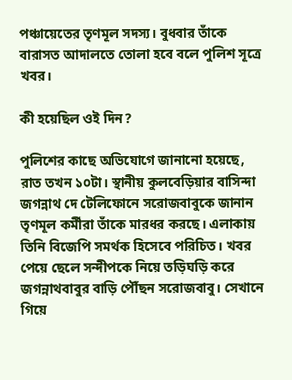পঞ্চায়েতের তৃণমূল সদস্য। বুধবার তাঁকে বারাসত আদালতে তোলা হবে বলে পুলিশ সূত্রে খবর।

কী হয়েছিল ওই দিন?

পুলিশের কাছে অভিযোগে জানানো হয়েছে, রাত তখন ১০টা। স্থানীয় কুলবেড়িয়ার বাসিন্দা জগন্নাথ দে টেলিফোনে সরোজবাবুকে জানান তৃণমূল কর্মীরা তাঁকে মারধর করছে। এলাকায় তিনি বিজেপি সমর্থক হিসেবে পরিচিত। খবর পেয়ে ছেলে সন্দীপকে নিয়ে তড়িঘড়ি করে জগন্নাথবাবুর বাড়ি পৌঁছন সরোজবাবু। সেখানে গিয়ে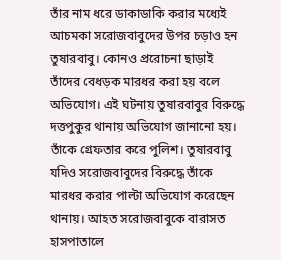তাঁর নাম ধরে ডাকাডাকি করার মধ্যেই আচমকা সরোজবাবুদের উপর চড়াও হন তুষারবাবু। কোনও প্ররোচনা ছাড়াই তাঁদের বেধড়ক মারধর করা হয় বলে অভিযোগ। এই ঘটনায় তুষারবাবুর বিরুদ্ধে দত্তপুকুর থানায় অভিযোগ জানানো হয়। তাঁকে গ্রেফতার করে পুলিশ। তুষারবাবু যদিও সরোজবাবুদের বিরুদ্ধে তাঁকে মারধর করার পাল্টা অভিযোগ করেছেন থানায়। আহত সরোজবাবুকে বারাসত হাসপাতালে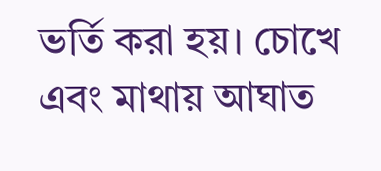ভর্তি করা হয়। চোখে এবং মাথায় আঘাত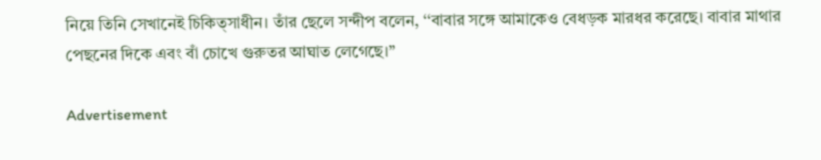নিয়ে তিনি সেখানেই চিকিত্সাধীন। তাঁর ছেলে সন্দীপ বলেন, ‘‘বাবার সঙ্গে আমাকেও বেধড়ক মারধর করেছে। বাবার মাথার পেছনের দিকে এবং বাঁ চোখে গুরুতর আঘাত লেগেছে।’’

Advertisement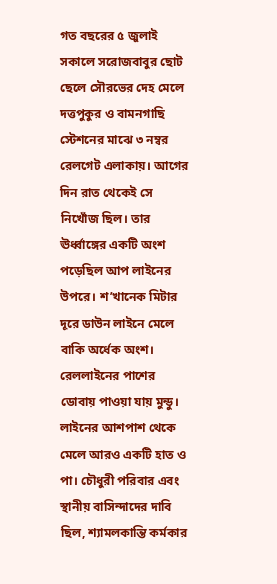গত বছরের ৫ জুলাই সকালে সরোজবাবুর ছোট ছেলে সৌরভের দেহ মেলে দত্তপুকুর ও বামনগাছি স্টেশনের মাঝে ৩ নম্বর রেলগেট এলাকায়। আগের দিন রাত থেকেই সে নিখোঁজ ছিল। তার ঊর্ধ্বাঙ্গের একটি অংশ পড়েছিল আপ লাইনের উপরে। শ’খানেক মিটার দূরে ডাউন লাইনে মেলে বাকি অর্ধেক অংশ। রেললাইনের পাশের ডোবায় পাওয়া যায় মুন্ডু। লাইনের আশপাশ থেকে মেলে আরও একটি হাত ও পা। চৌধুরী পরিবার এবং স্থানীয় বাসিন্দাদের দাবি ছিল, শ্যামলকান্তি কর্মকার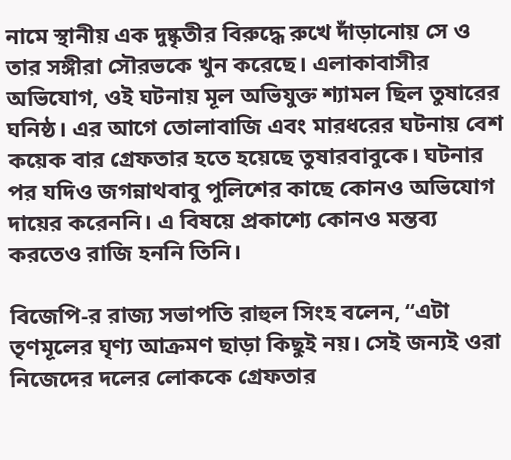নামে স্থানীয় এক দুষ্কৃতীর বিরুদ্ধে রুখে দাঁড়ানোয় সে ও তার সঙ্গীরা সৌরভকে খুন করেছে। এলাকাবাসীর অভিযোগ, ওই ঘটনায় মূল অভিযুক্ত শ্যামল ছিল তুষারের ঘনিষ্ঠ। এর আগে তোলাবাজি এবং মারধরের ঘটনায় বেশ কয়েক বার গ্রেফতার হতে হয়েছে তুষারবাবুকে। ঘটনার পর যদিও জগন্নাথবাবু পুলিশের কাছে কোনও অভিযোগ দায়ের করেননি। এ বিষয়ে প্রকাশ্যে কোনও মন্তব্য করতেও রাজি হননি তিনি।

বিজেপি-র রাজ্য সভাপতি রাহুল সিংহ বলেন, ‘‘এটা তৃণমূলের ঘৃণ্য আক্রমণ ছাড়া কিছুই নয়। সেই জন্যই ওরা নিজেদের দলের লোককে গ্রেফতার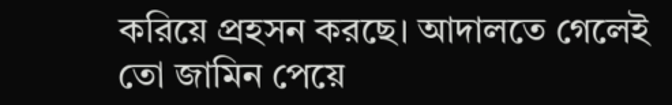করিয়ে প্রহসন করছে। আদালতে গেলেই তো জামিন পেয়ে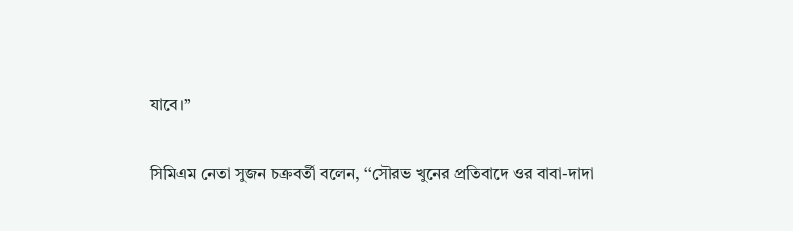যাবে।’’

সিমিএম নেতা সুজন চক্রবর্তী বলেন, ‘‘সৌরভ খুনের প্রতিবাদে ওর বাবা-দাদা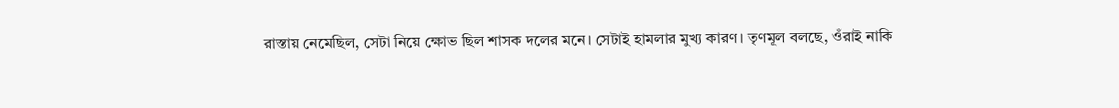রাস্তায় নেমেছিল, সেটা নিয়ে ক্ষোভ ছিল শাসক দলের মনে। সেটাই হামলার মুখ্য কারণ। তৃণমূল বলছে, ওঁরাই নাকি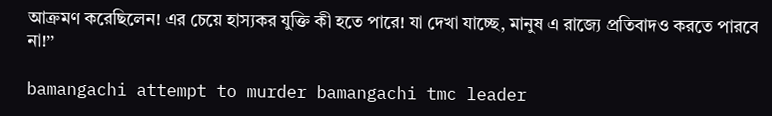আক্রমণ করেছিলেন! এর চেয়ে হাস্যকর যুক্তি কী হতে পারে! যা দেখা যাচ্ছে, মানুষ এ রাজ্যে প্রতিবাদও করতে পারবে না!’’

bamangachi attempt to murder bamangachi tmc leader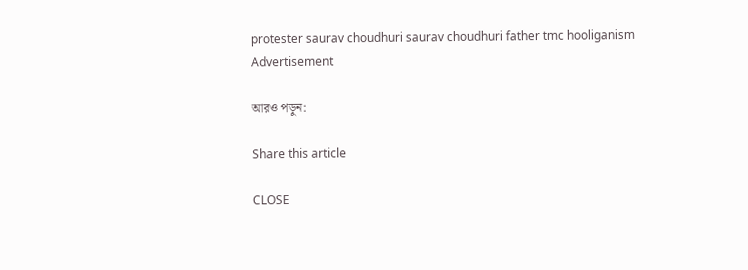protester saurav choudhuri saurav choudhuri father tmc hooliganism
Advertisement

আরও পড়ুন:

Share this article

CLOSE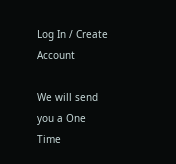Log In / Create Account

We will send you a One Time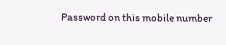Password on this mobile number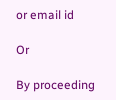or email id

Or

By proceeding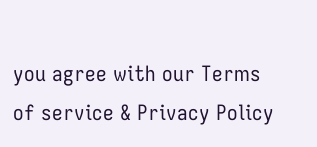you agree with our Terms of service & Privacy Policy